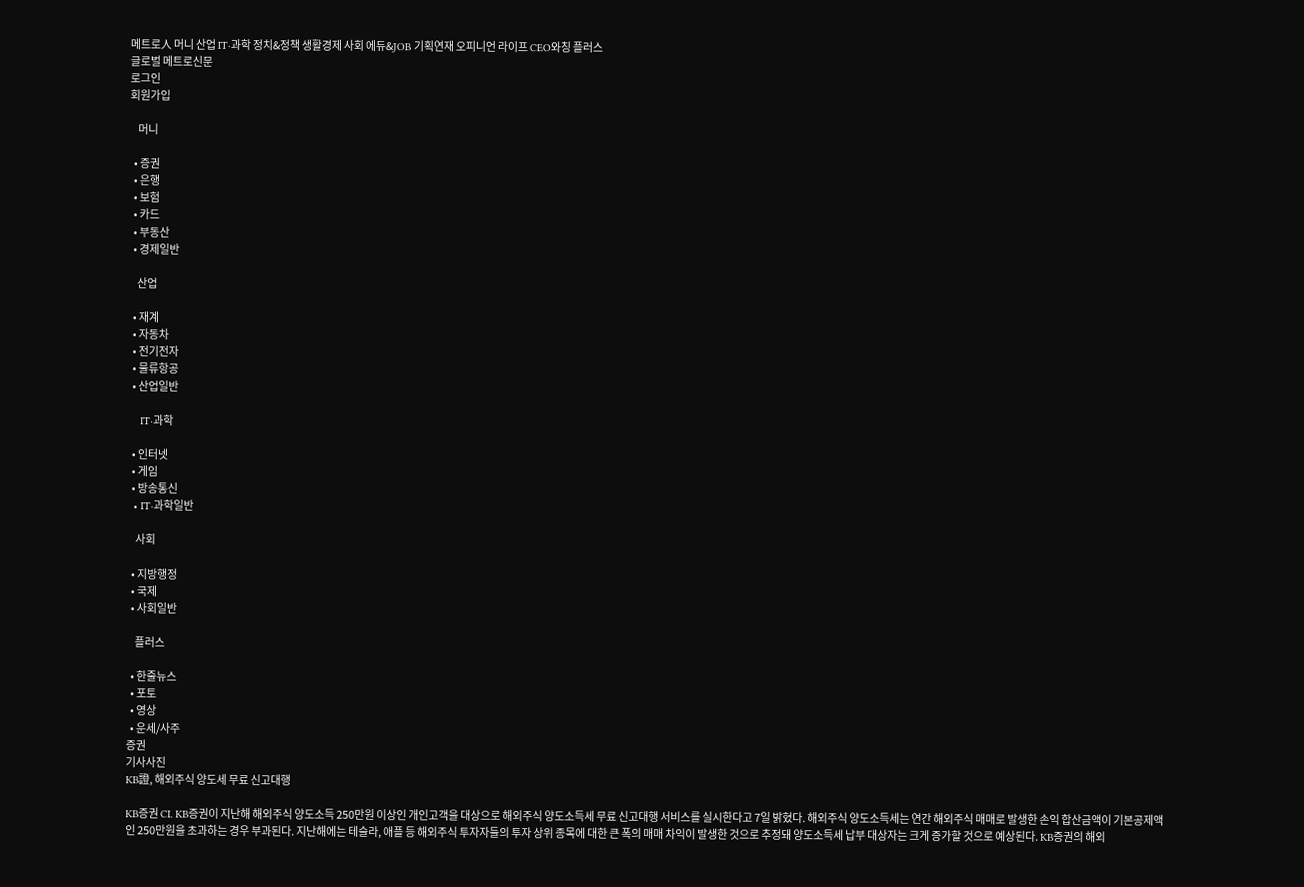메트로人 머니 산업 IT·과학 정치&정책 생활경제 사회 에듀&JOB 기획연재 오피니언 라이프 CEO와칭 플러스
글로벌 메트로신문
로그인
회원가입

    머니

  • 증권
  • 은행
  • 보험
  • 카드
  • 부동산
  • 경제일반

    산업

  • 재계
  • 자동차
  • 전기전자
  • 물류항공
  • 산업일반

    IT·과학

  • 인터넷
  • 게임
  • 방송통신
  • IT·과학일반

    사회

  • 지방행정
  • 국제
  • 사회일반

    플러스

  • 한줄뉴스
  • 포토
  • 영상
  • 운세/사주
증권
기사사진
KB證, 해외주식 양도세 무료 신고대행

KB증권 CI. KB증권이 지난해 해외주식 양도소득 250만원 이상인 개인고객을 대상으로 해외주식 양도소득세 무료 신고대행 서비스를 실시한다고 7일 밝혔다. 해외주식 양도소득세는 연간 해외주식 매매로 발생한 손익 합산금액이 기본공제액인 250만원을 초과하는 경우 부과된다. 지난해에는 테슬라, 애플 등 해외주식 투자자들의 투자 상위 종목에 대한 큰 폭의 매매 차익이 발생한 것으로 추정돼 양도소득세 납부 대상자는 크게 증가할 것으로 예상된다. KB증권의 해외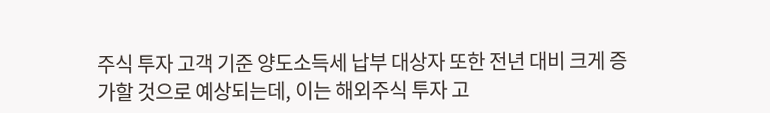주식 투자 고객 기준 양도소득세 납부 대상자 또한 전년 대비 크게 증가할 것으로 예상되는데, 이는 해외주식 투자 고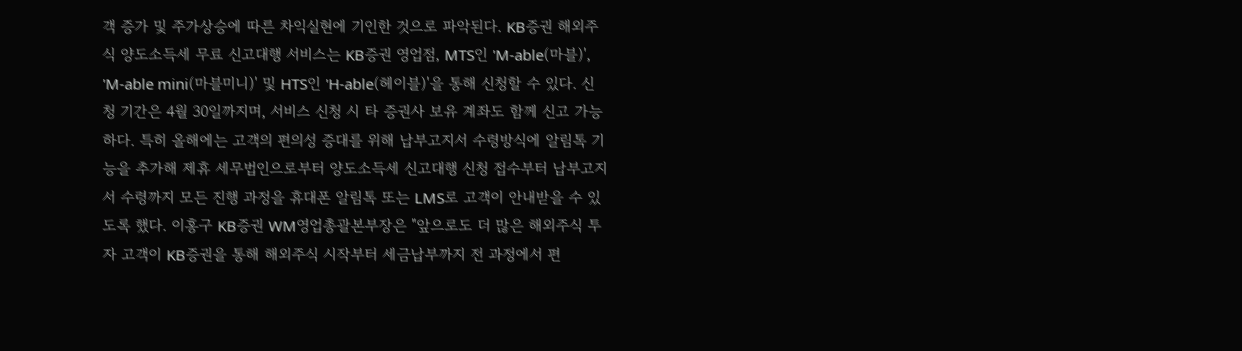객 증가 및 주가상승에 따른 차익실현에 기인한 것으로 파악된다. KB증권 해외주식 양도소득세 무료 신고대행 서비스는 KB증권 영업점, MTS인 'M-able(마블)', 'M-able mini(마블미니)' 및 HTS인 'H-able(헤이블)'을 통해 신청할 수 있다. 신청 기간은 4월 30일까지며, 서비스 신청 시 타 증권사 보유 계좌도 함께 신고 가능하다. 특히 올해에는 고객의 편의성 증대를 위해 납부고지서 수령방식에 알림톡 기능을 추가해 제휴 세무법인으로부터 양도소득세 신고대행 신청 접수부터 납부고지서 수령까지 모든 진행 과정을 휴대폰 알림톡 또는 LMS로 고객이 안내받을 수 있도록 했다. 이홍구 KB증권 WM영업총괄본부장은 "앞으로도 더 많은 해외주식 투자 고객이 KB증권을 통해 해외주식 시작부터 세금납부까지 전 과정에서 편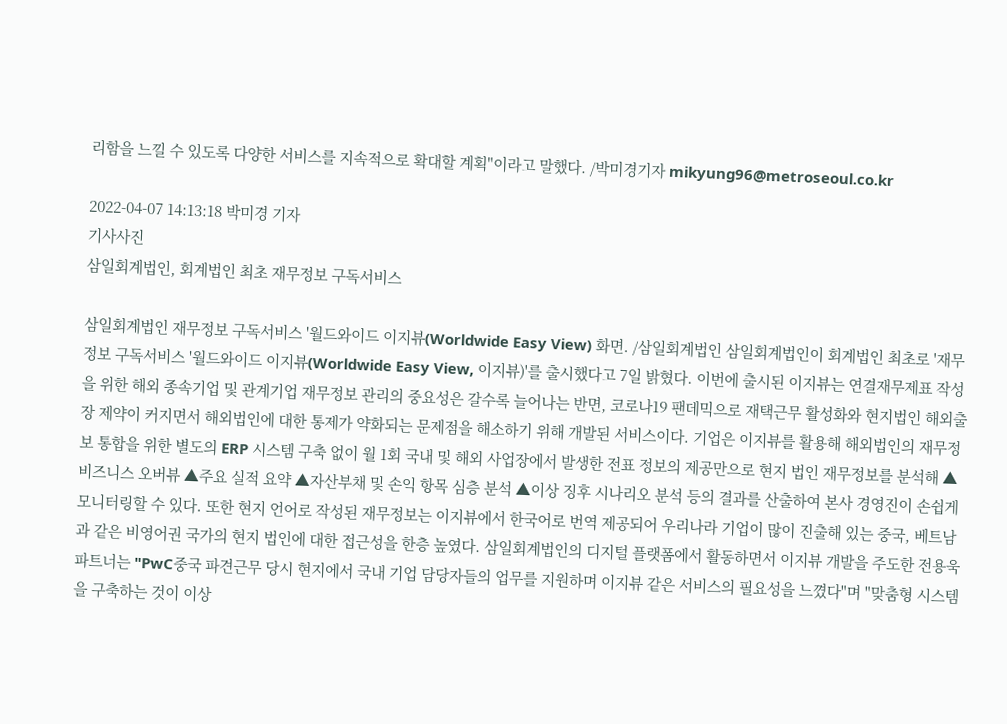리함을 느낄 수 있도록 다양한 서비스를 지속적으로 확대할 계획"이라고 말했다. /박미경기자 mikyung96@metroseoul.co.kr

2022-04-07 14:13:18 박미경 기자
기사사진
삼일회계법인, 회계법인 최초 재무정보 구독서비스

삼일회계법인 재무정보 구독서비스 '월드와이드 이지뷰(Worldwide Easy View) 화면. /삼일회계법인 삼일회계법인이 회계법인 최초로 '재무정보 구독서비스 '월드와이드 이지뷰(Worldwide Easy View, 이지뷰)'를 출시했다고 7일 밝혔다. 이번에 출시된 이지뷰는 연결재무제표 작성을 위한 해외 종속기업 및 관계기업 재무정보 관리의 중요성은 갈수록 늘어나는 반면, 코로나19 팬데믹으로 재택근무 활성화와 현지법인 해외출장 제약이 커지면서 해외법인에 대한 통제가 약화되는 문제점을 해소하기 위해 개발된 서비스이다. 기업은 이지뷰를 활용해 해외법인의 재무정보 통합을 위한 별도의 ERP 시스템 구축 없이 월 1회 국내 및 해외 사업장에서 발생한 전표 정보의 제공만으로 현지 법인 재무정보를 분석해 ▲비즈니스 오버뷰 ▲주요 실적 요약 ▲자산부채 및 손익 항목 심층 분석 ▲이상 징후 시나리오 분석 등의 결과를 산출하여 본사 경영진이 손쉽게 모니터링할 수 있다. 또한 현지 언어로 작성된 재무정보는 이지뷰에서 한국어로 번역 제공되어 우리나라 기업이 많이 진출해 있는 중국, 베트남과 같은 비영어권 국가의 현지 법인에 대한 접근성을 한층 높였다. 삼일회계법인의 디지털 플랫폼에서 활동하면서 이지뷰 개발을 주도한 전용욱 파트너는 "PwC중국 파견근무 당시 현지에서 국내 기업 담당자들의 업무를 지원하며 이지뷰 같은 서비스의 필요성을 느꼈다"며 "맞춤형 시스템을 구축하는 것이 이상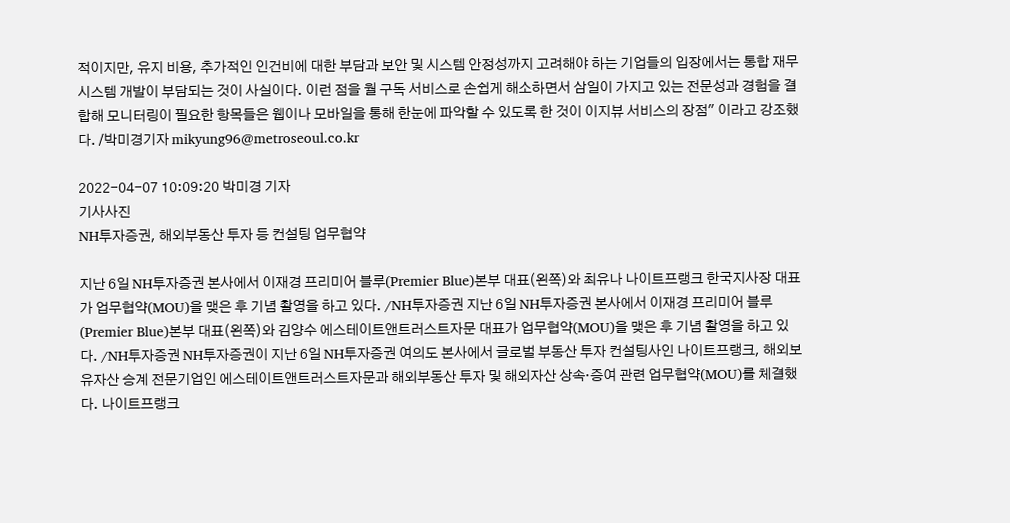적이지만, 유지 비용, 추가적인 인건비에 대한 부담과 보안 및 시스템 안정성까지 고려해야 하는 기업들의 입장에서는 통합 재무시스템 개발이 부담되는 것이 사실이다. 이런 점을 월 구독 서비스로 손쉽게 해소하면서 삼일이 가지고 있는 전문성과 경험을 결합해 모니터링이 필요한 항목들은 웹이나 모바일을 통해 한눈에 파악할 수 있도록 한 것이 이지뷰 서비스의 장점" 이라고 강조했다. /박미경기자 mikyung96@metroseoul.co.kr

2022-04-07 10:09:20 박미경 기자
기사사진
NH투자증권, 해외부동산 투자 등 컨설팅 업무협약

지난 6일 NH투자증권 본사에서 이재경 프리미어 블루(Premier Blue)본부 대표(왼쪽)와 최유나 나이트프랭크 한국지사장 대표가 업무협약(MOU)을 맺은 후 기념 촬영을 하고 있다. /NH투자증권 지난 6일 NH투자증권 본사에서 이재경 프리미어 블루(Premier Blue)본부 대표(왼쪽)와 김양수 에스테이트앤트러스트자문 대표가 업무협약(MOU)을 맺은 후 기념 촬영을 하고 있다. /NH투자증권 NH투자증권이 지난 6일 NH투자증권 여의도 본사에서 글로벌 부동산 투자 컨설팅사인 나이트프랭크, 해외보유자산 승계 전문기업인 에스테이트앤트러스트자문과 해외부동산 투자 및 해외자산 상속·증여 관련 업무협약(MOU)를 체결했다. 나이트프랭크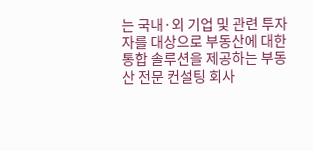는 국내·외 기업 및 관련 투자자를 대상으로 부동산에 대한 통합 솔루션을 제공하는 부동산 전문 컨설팅 회사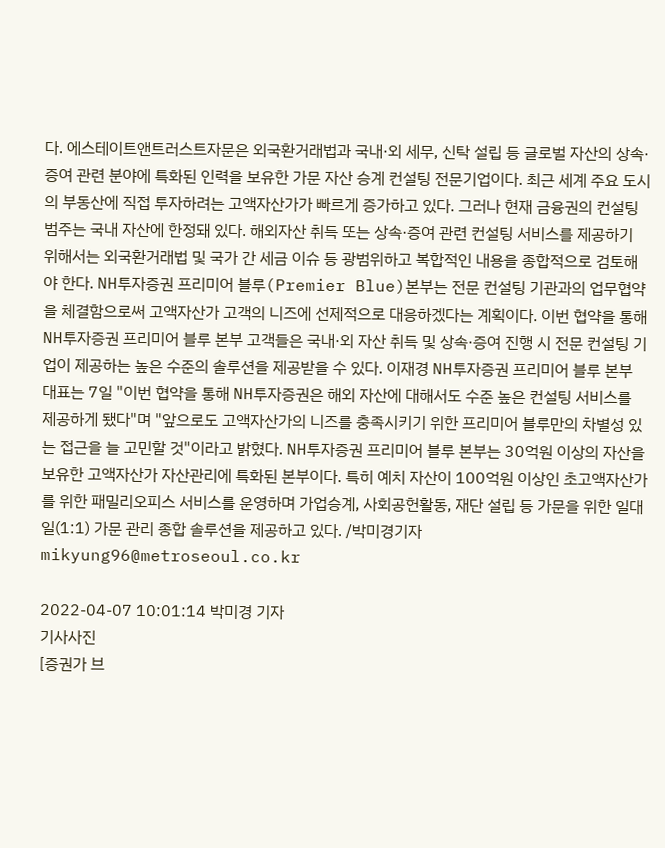다. 에스테이트앤트러스트자문은 외국환거래법과 국내·외 세무, 신탁 설립 등 글로벌 자산의 상속·증여 관련 분야에 특화된 인력을 보유한 가문 자산 승계 컨설팅 전문기업이다. 최근 세계 주요 도시의 부동산에 직접 투자하려는 고액자산가가 빠르게 증가하고 있다. 그러나 현재 금융권의 컨설팅 범주는 국내 자산에 한정돼 있다. 해외자산 취득 또는 상속·증여 관련 컨설팅 서비스를 제공하기 위해서는 외국환거래법 및 국가 간 세금 이슈 등 광범위하고 복합적인 내용을 종합적으로 검토해야 한다. NH투자증권 프리미어 블루(Premier Blue)본부는 전문 컨설팅 기관과의 업무협약을 체결함으로써 고액자산가 고객의 니즈에 선제적으로 대응하겠다는 계획이다. 이번 협약을 통해 NH투자증권 프리미어 블루 본부 고객들은 국내·외 자산 취득 및 상속·증여 진행 시 전문 컨설팅 기업이 제공하는 높은 수준의 솔루션을 제공받을 수 있다. 이재경 NH투자증권 프리미어 블루 본부 대표는 7일 "이번 협약을 통해 NH투자증권은 해외 자산에 대해서도 수준 높은 컨설팅 서비스를 제공하게 됐다"며 "앞으로도 고액자산가의 니즈를 충족시키기 위한 프리미어 블루만의 차별성 있는 접근을 늘 고민할 것"이라고 밝혔다. NH투자증권 프리미어 블루 본부는 30억원 이상의 자산을 보유한 고액자산가 자산관리에 특화된 본부이다. 특히 예치 자산이 100억원 이상인 초고액자산가를 위한 패밀리오피스 서비스를 운영하며 가업승계, 사회공헌활동, 재단 설립 등 가문을 위한 일대일(1:1) 가문 관리 종합 솔루션을 제공하고 있다. /박미경기자 mikyung96@metroseoul.co.kr

2022-04-07 10:01:14 박미경 기자
기사사진
[증권가 브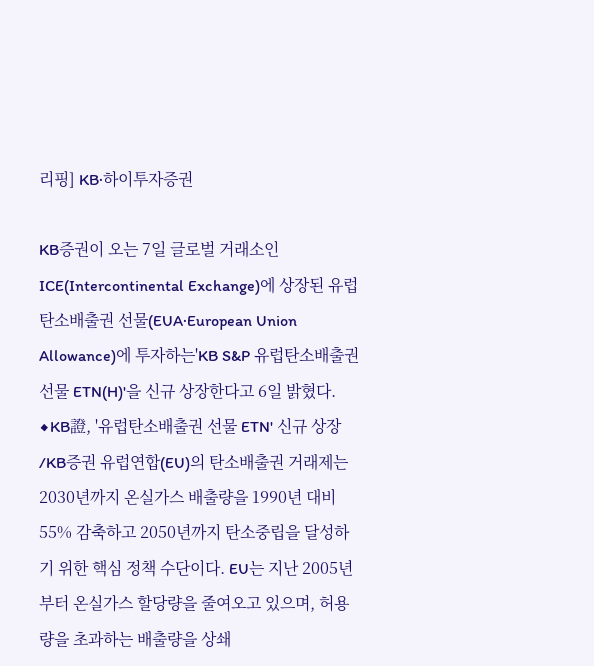리핑] KB·하이투자증권

KB증권이 오는 7일 글로벌 거래소인 ICE(Intercontinental Exchange)에 상장된 유럽탄소배출권 선물(EUA·European Union Allowance)에 투자하는'KB S&P 유럽탄소배출권 선물 ETN(H)'을 신규 상장한다고 6일 밝혔다. ◆KB證, '유럽탄소배출권 선물 ETN' 신규 상장 /KB증권 유럽연합(EU)의 탄소배출권 거래제는 2030년까지 온실가스 배출량을 1990년 대비 55% 감축하고 2050년까지 탄소중립을 달성하기 위한 핵심 정책 수단이다. EU는 지난 2005년부터 온실가스 할당량을 줄여오고 있으며, 허용량을 초과하는 배출량을 상쇄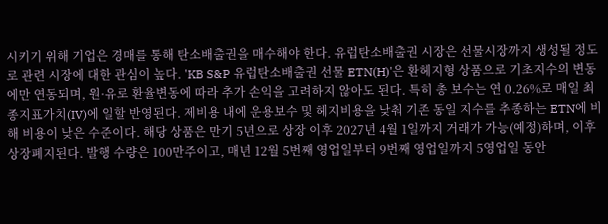시키기 위해 기업은 경매를 통해 탄소배출권을 매수해야 한다. 유럽탄소배출권 시장은 선물시장까지 생성될 정도로 관련 시장에 대한 관심이 높다. 'KB S&P 유럽탄소배출권 선물 ETN(H)'은 환헤지형 상품으로 기초지수의 변동에만 연동되며, 원·유로 환율변동에 따라 추가 손익을 고려하지 않아도 된다. 특히 총 보수는 연 0.26%로 매일 최종지표가치(IV)에 일할 반영된다. 제비용 내에 운용보수 및 헤지비용을 낮춰 기존 동일 지수를 추종하는 ETN에 비해 비용이 낮은 수준이다. 해당 상품은 만기 5년으로 상장 이후 2027년 4월 1일까지 거래가 가능(예정)하며, 이후 상장폐지된다. 발행 수량은 100만주이고, 매년 12월 5번째 영업일부터 9번째 영업일까지 5영업일 동안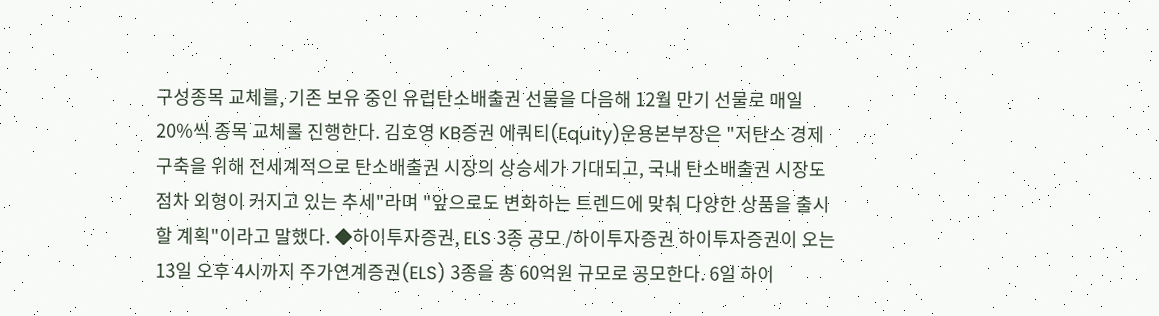구성종목 교체를, 기존 보유 중인 유럽탄소배출권 선물을 다음해 12월 만기 선물로 매일 20%씩 종목 교체를 진행한다. 김호영 KB증권 에쿼티(Equity)운용본부장은 "저탄소 경제 구축을 위해 전세계적으로 탄소배출권 시장의 상승세가 기대되고, 국내 탄소배출권 시장도 점차 외형이 커지고 있는 추세"라며 "앞으로도 변화하는 트렌드에 맞춰 다양한 상품을 출시할 계획"이라고 말했다. ◆하이투자증권, ELS 3종 공모 /하이투자증권 하이투자증권이 오는 13일 오후 4시까지 주가연계증권(ELS) 3종을 총 60억원 규모로 공모한다. 6일 하이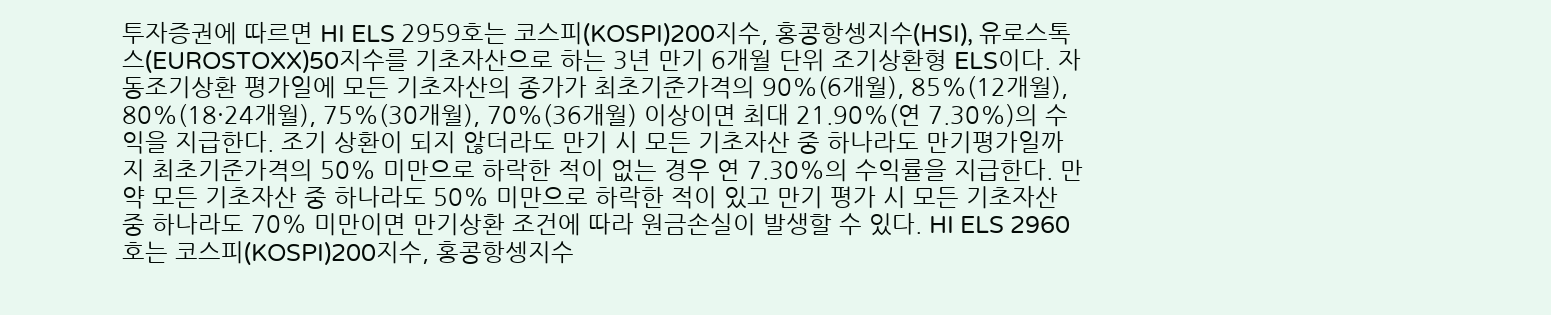투자증권에 따르면 HI ELS 2959호는 코스피(KOSPI)200지수, 홍콩항셍지수(HSI), 유로스톡스(EUROSTOXX)50지수를 기초자산으로 하는 3년 만기 6개월 단위 조기상환형 ELS이다. 자동조기상환 평가일에 모든 기초자산의 종가가 최초기준가격의 90%(6개월), 85%(12개월), 80%(18·24개월), 75%(30개월), 70%(36개월) 이상이면 최대 21.90%(연 7.30%)의 수익을 지급한다. 조기 상환이 되지 않더라도 만기 시 모든 기초자산 중 하나라도 만기평가일까지 최초기준가격의 50% 미만으로 하락한 적이 없는 경우 연 7.30%의 수익률을 지급한다. 만약 모든 기초자산 중 하나라도 50% 미만으로 하락한 적이 있고 만기 평가 시 모든 기초자산 중 하나라도 70% 미만이면 만기상환 조건에 따라 원금손실이 발생할 수 있다. HI ELS 2960호는 코스피(KOSPI)200지수, 홍콩항셍지수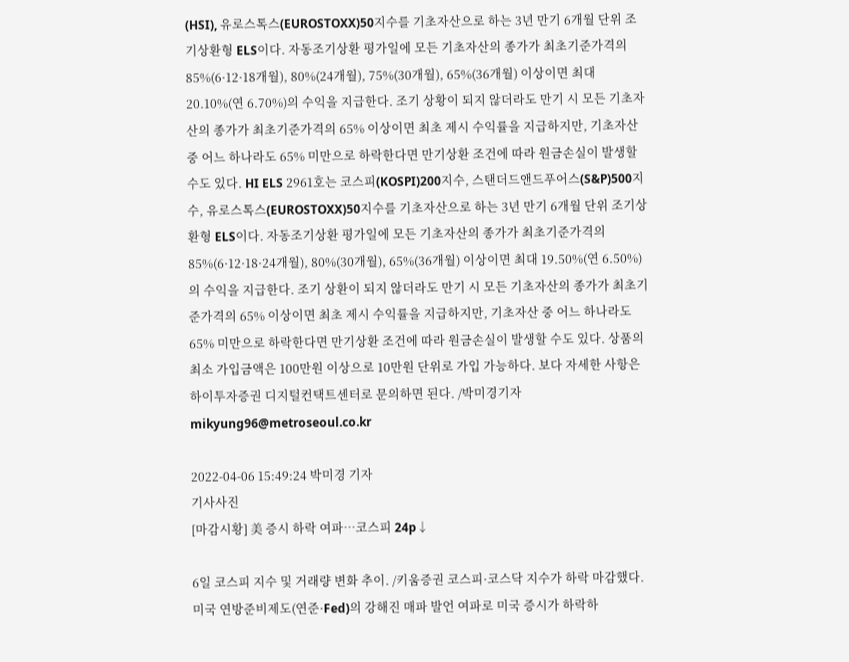(HSI), 유로스톡스(EUROSTOXX)50지수를 기초자산으로 하는 3년 만기 6개월 단위 조기상환형 ELS이다. 자동조기상환 평가일에 모든 기초자산의 종가가 최초기준가격의 85%(6·12·18개월), 80%(24개월), 75%(30개월), 65%(36개월) 이상이면 최대 20.10%(연 6.70%)의 수익을 지급한다. 조기 상황이 되지 않더라도 만기 시 모든 기초자산의 종가가 최초기준가격의 65% 이상이면 최초 제시 수익률을 지급하지만, 기초자산 중 어느 하나라도 65% 미만으로 하락한다면 만기상환 조건에 따라 원금손실이 발생할 수도 있다. HI ELS 2961호는 코스피(KOSPI)200지수, 스탠더드앤드푸어스(S&P)500지수, 유로스톡스(EUROSTOXX)50지수를 기초자산으로 하는 3년 만기 6개월 단위 조기상환형 ELS이다. 자동조기상환 평가일에 모든 기초자산의 종가가 최초기준가격의 85%(6·12·18·24개월), 80%(30개월), 65%(36개월) 이상이면 최대 19.50%(연 6.50%)의 수익을 지급한다. 조기 상환이 되지 않더라도 만기 시 모든 기초자산의 종가가 최초기준가격의 65% 이상이면 최초 제시 수익률을 지급하지만, 기초자산 중 어느 하나라도 65% 미만으로 하락한다면 만기상환 조건에 따라 원금손실이 발생할 수도 있다. 상품의 최소 가입금액은 100만원 이상으로 10만원 단위로 가입 가능하다. 보다 자세한 사항은 하이투자증권 디지털컨택트센터로 문의하면 된다. /박미경기자 mikyung96@metroseoul.co.kr

2022-04-06 15:49:24 박미경 기자
기사사진
[마감시황] 美 증시 하락 여파…코스피 24p↓

6일 코스피 지수 및 거래량 변화 추이. /키움증권 코스피·코스닥 지수가 하락 마감했다. 미국 연방준비제도(연준·Fed)의 강해진 매파 발언 여파로 미국 증시가 하락하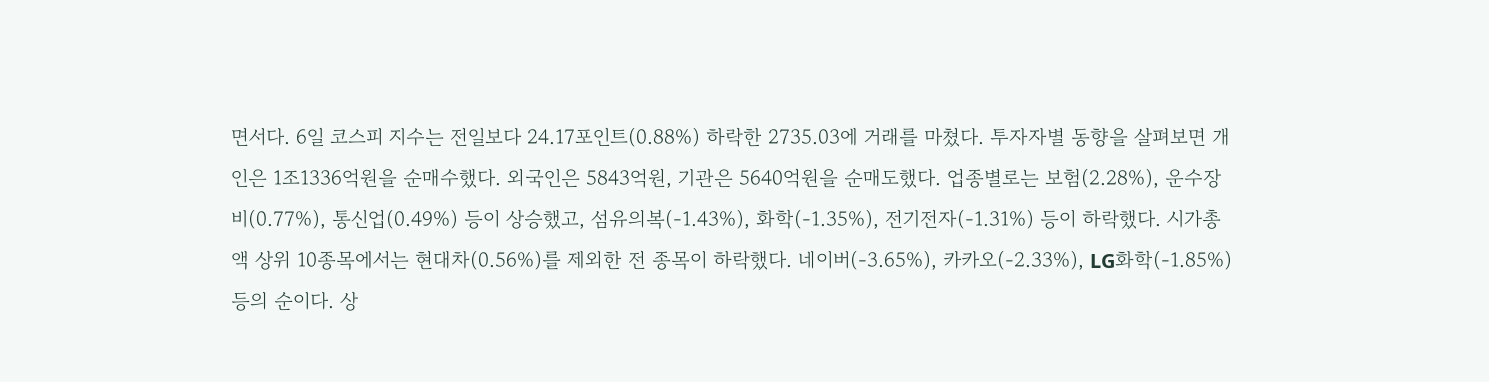면서다. 6일 코스피 지수는 전일보다 24.17포인트(0.88%) 하락한 2735.03에 거래를 마쳤다. 투자자별 동향을 살펴보면 개인은 1조1336억원을 순매수했다. 외국인은 5843억원, 기관은 5640억원을 순매도했다. 업종별로는 보험(2.28%), 운수장비(0.77%), 통신업(0.49%) 등이 상승했고, 섬유의복(-1.43%), 화학(-1.35%), 전기전자(-1.31%) 등이 하락했다. 시가총액 상위 10종목에서는 현대차(0.56%)를 제외한 전 종목이 하락했다. 네이버(-3.65%), 카카오(-2.33%), LG화학(-1.85%) 등의 순이다. 상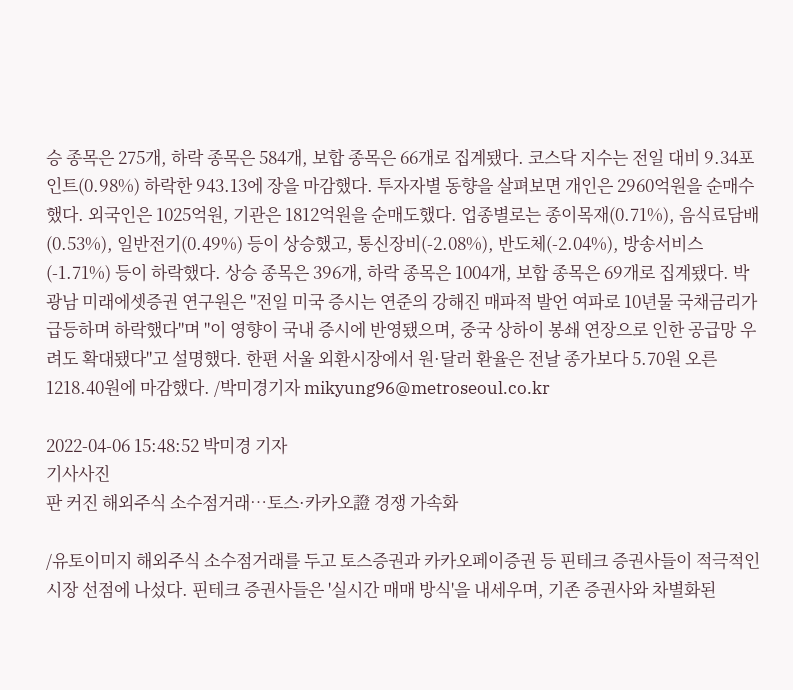승 종목은 275개, 하락 종목은 584개, 보합 종목은 66개로 집계됐다. 코스닥 지수는 전일 대비 9.34포인트(0.98%) 하락한 943.13에 장을 마감했다. 투자자별 동향을 살펴보면 개인은 2960억원을 순매수했다. 외국인은 1025억원, 기관은 1812억원을 순매도했다. 업종별로는 종이목재(0.71%), 음식료담배(0.53%), 일반전기(0.49%) 등이 상승했고, 통신장비(-2.08%), 반도체(-2.04%), 방송서비스(-1.71%) 등이 하락했다. 상승 종목은 396개, 하락 종목은 1004개, 보합 종목은 69개로 집계됐다. 박광남 미래에셋증권 연구원은 "전일 미국 증시는 연준의 강해진 매파적 발언 여파로 10년물 국채금리가 급등하며 하락했다"며 "이 영향이 국내 증시에 반영됐으며, 중국 상하이 봉쇄 연장으로 인한 공급망 우려도 확대됐다"고 설명했다. 한편 서울 외환시장에서 원·달러 환율은 전날 종가보다 5.70원 오른 1218.40원에 마감했다. /박미경기자 mikyung96@metroseoul.co.kr

2022-04-06 15:48:52 박미경 기자
기사사진
판 커진 해외주식 소수점거래…토스·카카오證 경쟁 가속화

/유토이미지 해외주식 소수점거래를 두고 토스증권과 카카오페이증권 등 핀테크 증권사들이 적극적인 시장 선점에 나섰다. 핀테크 증권사들은 '실시간 매매 방식'을 내세우며, 기존 증권사와 차별화된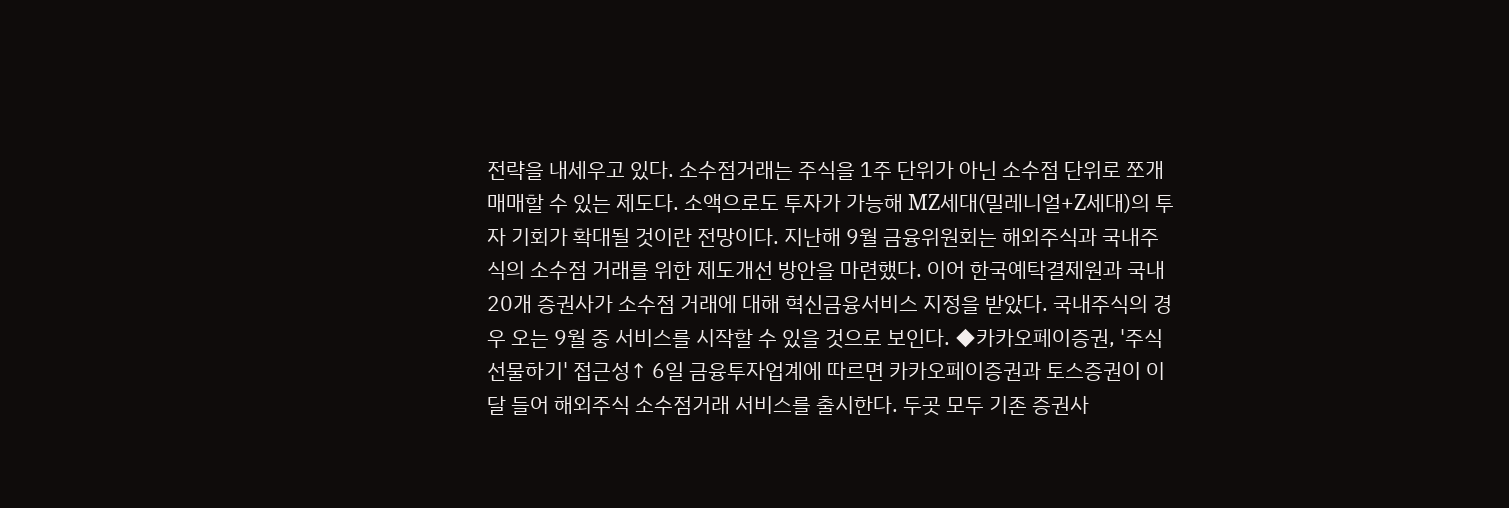전략을 내세우고 있다. 소수점거래는 주식을 1주 단위가 아닌 소수점 단위로 쪼개 매매할 수 있는 제도다. 소액으로도 투자가 가능해 MZ세대(밀레니얼+Z세대)의 투자 기회가 확대될 것이란 전망이다. 지난해 9월 금융위원회는 해외주식과 국내주식의 소수점 거래를 위한 제도개선 방안을 마련했다. 이어 한국예탁결제원과 국내 20개 증권사가 소수점 거래에 대해 혁신금융서비스 지정을 받았다. 국내주식의 경우 오는 9월 중 서비스를 시작할 수 있을 것으로 보인다. ◆카카오페이증권, '주식 선물하기' 접근성↑ 6일 금융투자업계에 따르면 카카오페이증권과 토스증권이 이달 들어 해외주식 소수점거래 서비스를 출시한다. 두곳 모두 기존 증권사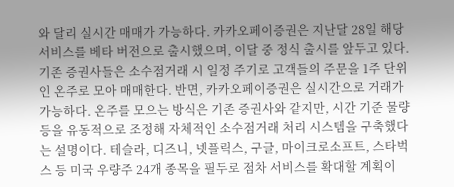와 달리 실시간 매매가 가능하다. 카카오페이증권은 지난달 28일 해당 서비스를 베타 버전으로 출시했으며, 이달 중 정식 출시를 앞두고 있다. 기존 증권사들은 소수점거래 시 일정 주기로 고객들의 주문을 1주 단위인 온주로 모아 매매한다. 반면, 카카오페이증권은 실시간으로 거래가 가능하다. 온주를 모으는 방식은 기존 증권사와 같지만, 시간 기준 물량 등을 유동적으로 조정해 자체적인 소수점거래 처리 시스템을 구축했다는 설명이다. 테슬라, 디즈니, 넷플릭스, 구글, 마이크로소프트, 스타벅스 등 미국 우량주 24개 종목을 필두로 점차 서비스를 확대할 계획이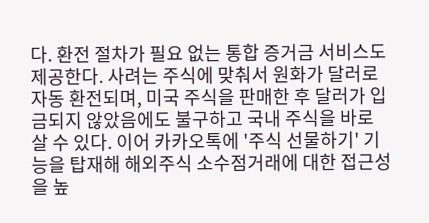다. 환전 절차가 필요 없는 통합 증거금 서비스도 제공한다. 사려는 주식에 맞춰서 원화가 달러로 자동 환전되며, 미국 주식을 판매한 후 달러가 입금되지 않았음에도 불구하고 국내 주식을 바로 살 수 있다. 이어 카카오톡에 '주식 선물하기' 기능을 탑재해 해외주식 소수점거래에 대한 접근성을 높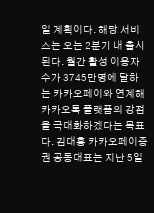일 계획이다. 해당 서비스는 오는 2분기 내 출시된다. 월간 활성 이용자 수가 3745만명에 달하는 카카오페이와 연계해 카카오톡 플랫폼의 강점을 극대화하겠다는 목표다. 김대홍 카카오페이증권 공동대표는 지난 5일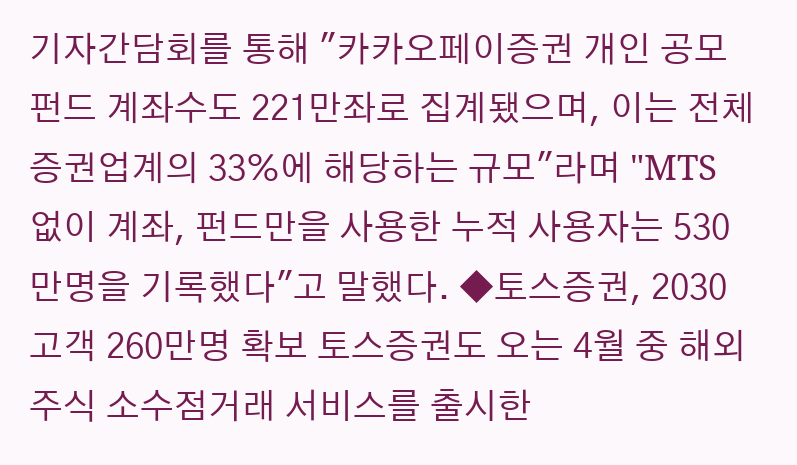기자간담회를 통해 "카카오페이증권 개인 공모펀드 계좌수도 221만좌로 집계됐으며, 이는 전체 증권업계의 33%에 해당하는 규모"라며 "MTS 없이 계좌, 펀드만을 사용한 누적 사용자는 530만명을 기록했다"고 말했다. ◆토스증권, 2030고객 260만명 확보 토스증권도 오는 4월 중 해외주식 소수점거래 서비스를 출시한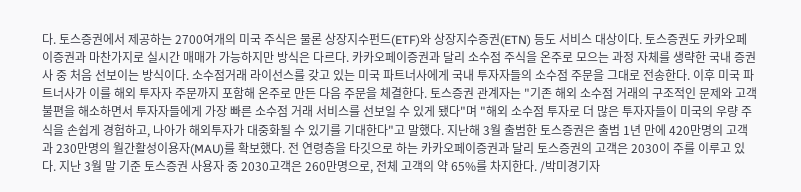다. 토스증권에서 제공하는 2700여개의 미국 주식은 물론 상장지수펀드(ETF)와 상장지수증권(ETN) 등도 서비스 대상이다. 토스증권도 카카오페이증권과 마찬가지로 실시간 매매가 가능하지만 방식은 다르다. 카카오페이증권과 달리 소수점 주식을 온주로 모으는 과정 자체를 생략한 국내 증권사 중 처음 선보이는 방식이다. 소수점거래 라이선스를 갖고 있는 미국 파트너사에게 국내 투자자들의 소수점 주문을 그대로 전송한다. 이후 미국 파트너사가 이를 해외 투자자 주문까지 포함해 온주로 만든 다음 주문을 체결한다. 토스증권 관계자는 "기존 해외 소수점 거래의 구조적인 문제와 고객 불편을 해소하면서 투자자들에게 가장 빠른 소수점 거래 서비스를 선보일 수 있게 됐다"며 "해외 소수점 투자로 더 많은 투자자들이 미국의 우량 주식을 손쉽게 경험하고, 나아가 해외투자가 대중화될 수 있기를 기대한다"고 말했다. 지난해 3월 출범한 토스증권은 출범 1년 만에 420만명의 고객과 230만명의 월간활성이용자(MAU)를 확보했다. 전 연령층을 타깃으로 하는 카카오페이증권과 달리 토스증권의 고객은 2030이 주를 이루고 있다. 지난 3월 말 기준 토스증권 사용자 중 2030고객은 260만명으로, 전체 고객의 약 65%를 차지한다. /박미경기자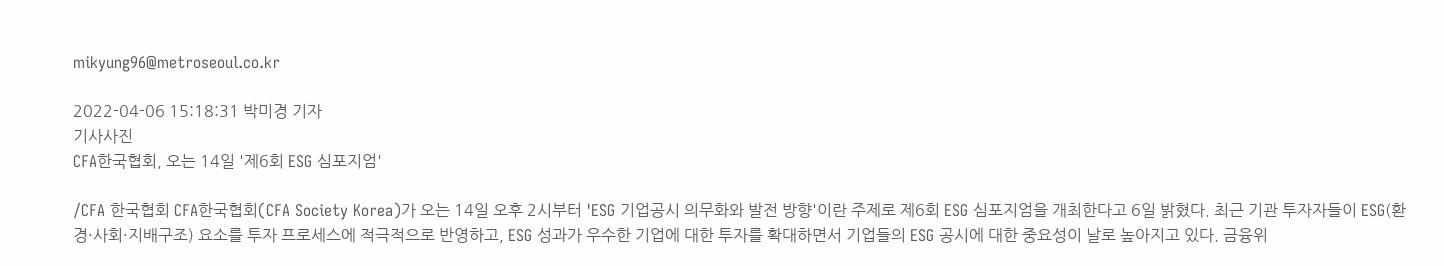mikyung96@metroseoul.co.kr

2022-04-06 15:18:31 박미경 기자
기사사진
CFA한국협회, 오는 14일 '제6회 ESG 심포지엄'

/CFA 한국협회 CFA한국협회(CFA Society Korea)가 오는 14일 오후 2시부터 'ESG 기업공시 의무화와 발전 방향'이란 주제로 제6회 ESG 심포지엄을 개최한다고 6일 밝혔다. 최근 기관 투자자들이 ESG(환경·사회·지배구조) 요소를 투자 프로세스에 적극적으로 반영하고, ESG 성과가 우수한 기업에 대한 투자를 확대하면서 기업들의 ESG 공시에 대한 중요성이 날로 높아지고 있다. 금융위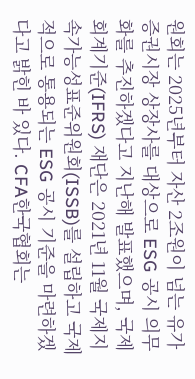원회는 2025년부터 자산 2조원이 넘는 유가 증권시장 상장사를 대상으로 ESG 공시 의무화를 추진하겠다고 지난해 발표했으며, 국제회계기준(IFRS) 재단은 2021년 11월 국제지속가능성표준위원회(ISSB)를 설립하고 국제적으로 통용되는 ESG 공시 기준을 마련하겠다고 밝힌 바 있다. CFA한국협회는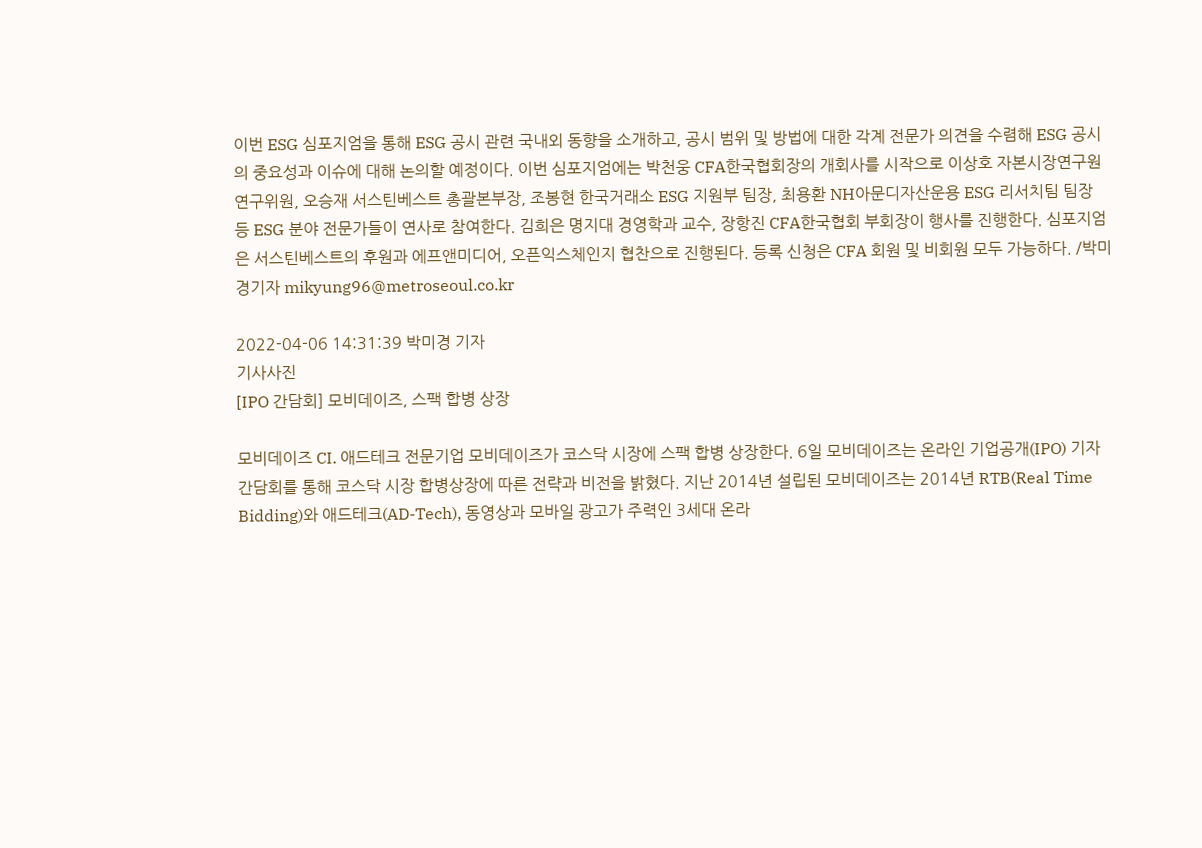이번 ESG 심포지엄을 통해 ESG 공시 관련 국내외 동향을 소개하고, 공시 범위 및 방법에 대한 각계 전문가 의견을 수렴해 ESG 공시의 중요성과 이슈에 대해 논의할 예정이다. 이번 심포지엄에는 박천웅 CFA한국협회장의 개회사를 시작으로 이상호 자본시장연구원 연구위원, 오승재 서스틴베스트 총괄본부장, 조봉현 한국거래소 ESG 지원부 팀장, 최용환 NH아문디자산운용 ESG 리서치팀 팀장 등 ESG 분야 전문가들이 연사로 참여한다. 김희은 명지대 경영학과 교수, 장항진 CFA한국협회 부회장이 행사를 진행한다. 심포지엄은 서스틴베스트의 후원과 에프앤미디어, 오픈익스체인지 협찬으로 진행된다. 등록 신청은 CFA 회원 및 비회원 모두 가능하다. /박미경기자 mikyung96@metroseoul.co.kr

2022-04-06 14:31:39 박미경 기자
기사사진
[IPO 간담회] 모비데이즈, 스팩 합병 상장

모비데이즈 CI. 애드테크 전문기업 모비데이즈가 코스닥 시장에 스팩 합병 상장한다. 6일 모비데이즈는 온라인 기업공개(IPO) 기자간담회를 통해 코스닥 시장 합병상장에 따른 전략과 비전을 밝혔다. 지난 2014년 설립된 모비데이즈는 2014년 RTB(Real Time Bidding)와 애드테크(AD-Tech), 동영상과 모바일 광고가 주력인 3세대 온라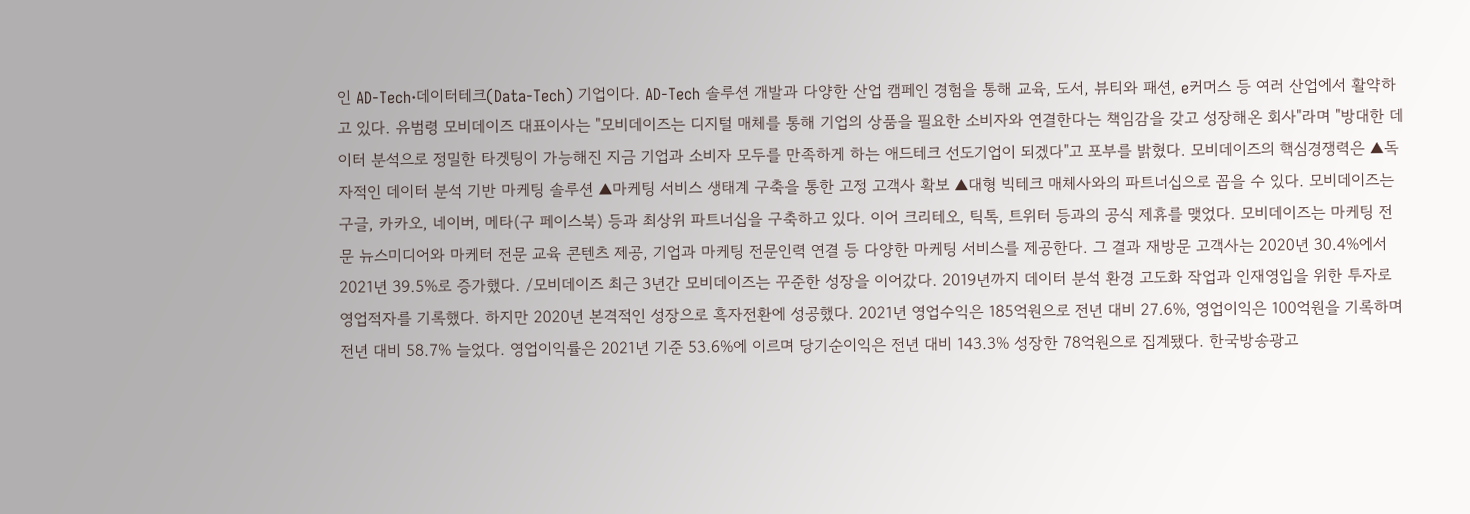인 AD-Tech·데이터테크(Data-Tech) 기업이다. AD-Tech 솔루션 개발과 다양한 산업 캠페인 경험을 통해 교육, 도서, 뷰티와 패션, e커머스 등 여러 산업에서 활약하고 있다. 유범령 모비데이즈 대표이사는 "모비데이즈는 디지털 매체를 통해 기업의 상품을 필요한 소비자와 연결한다는 책임감을 갖고 성장해온 회사"라며 "방대한 데이터 분석으로 정밀한 타겟팅이 가능해진 지금 기업과 소비자 모두를 만족하게 하는 애드테크 선도기업이 되겠다"고 포부를 밝혔다. 모비데이즈의 핵심경쟁력은 ▲독자적인 데이터 분석 기반 마케팅 솔루션 ▲마케팅 서비스 생태계 구축을 통한 고정 고객사 확보 ▲대형 빅테크 매체사와의 파트너십으로 꼽을 수 있다. 모비데이즈는 구글, 카카오, 네이버, 메타(구 페이스북) 등과 최상위 파트너십을 구축하고 있다. 이어 크리테오, 틱톡, 트위터 등과의 공식 제휴를 맺었다. 모비데이즈는 마케팅 전문 뉴스미디어와 마케터 전문 교육 콘텐츠 제공, 기업과 마케팅 전문인력 연결 등 다양한 마케팅 서비스를 제공한다. 그 결과 재방문 고객사는 2020년 30.4%에서 2021년 39.5%로 증가했다. /모비데이즈 최근 3년간 모비데이즈는 꾸준한 성장을 이어갔다. 2019년까지 데이터 분석 환경 고도화 작업과 인재영입을 위한 투자로 영업적자를 기록했다. 하지만 2020년 본격적인 성장으로 흑자전환에 성공했다. 2021년 영업수익은 185억원으로 전년 대비 27.6%, 영업이익은 100억원을 기록하며 전년 대비 58.7% 늘었다. 영업이익률은 2021년 기준 53.6%에 이르며 당기순이익은 전년 대비 143.3% 성장한 78억원으로 집계됐다. 한국방송광고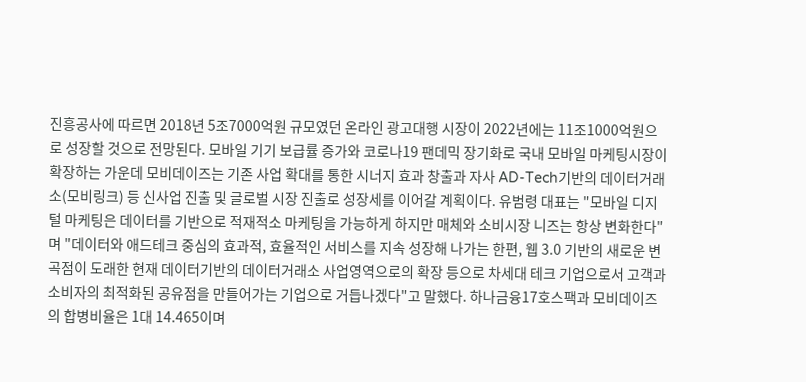진흥공사에 따르면 2018년 5조7000억원 규모였던 온라인 광고대행 시장이 2022년에는 11조1000억원으로 성장할 것으로 전망된다. 모바일 기기 보급률 증가와 코로나19 팬데믹 장기화로 국내 모바일 마케팅시장이 확장하는 가운데 모비데이즈는 기존 사업 확대를 통한 시너지 효과 창출과 자사 AD-Tech기반의 데이터거래소(모비링크) 등 신사업 진출 및 글로벌 시장 진출로 성장세를 이어갈 계획이다. 유범령 대표는 "모바일 디지털 마케팅은 데이터를 기반으로 적재적소 마케팅을 가능하게 하지만 매체와 소비시장 니즈는 항상 변화한다"며 "데이터와 애드테크 중심의 효과적, 효율적인 서비스를 지속 성장해 나가는 한편, 웹 3.0 기반의 새로운 변곡점이 도래한 현재 데이터기반의 데이터거래소 사업영역으로의 확장 등으로 차세대 테크 기업으로서 고객과 소비자의 최적화된 공유점을 만들어가는 기업으로 거듭나겠다"고 말했다. 하나금융17호스팩과 모비데이즈의 합병비율은 1대 14.465이며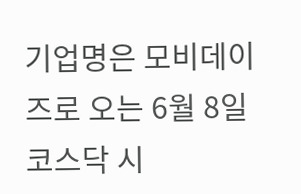기업명은 모비데이즈로 오는 6월 8일 코스닥 시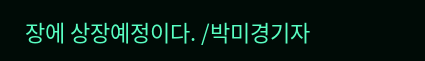장에 상장예정이다. /박미경기자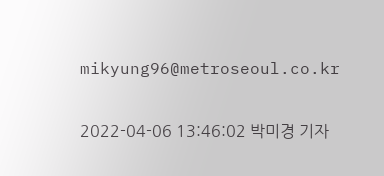mikyung96@metroseoul.co.kr

2022-04-06 13:46:02 박미경 기자